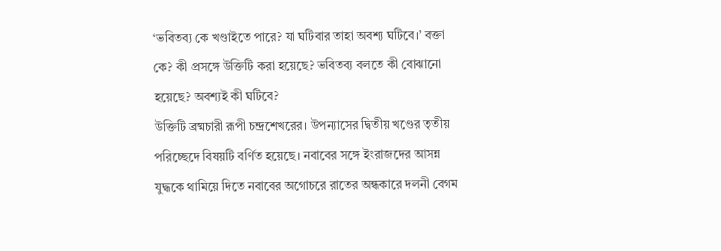‘ভবিতব্য কে খণ্ডাইতে পারে? যা ঘটিবার তাহা অবশ্য ঘটিবে।’ বক্তা কে? কী প্রসঙ্গে উক্তিটি করা হয়েছে? ভবিতব্য বলতে কী বোঝানো হয়েছে? অবশ্যই কী ঘটিবে?
উক্তিটি ব্রষ্মচারী রূপী চন্দ্রশেখরের। উপন্যাসের দ্বিতীয় খণ্ডের তৃতীয় পরিচ্ছেদে বিষয়টি বর্ণিত হয়েছে। নবাবের সঙ্গে ইংরাজদের আসন্ন যুদ্ধকে থামিয়ে দিতে নবাবের অগোচরে রাতের অন্ধকারে দলনী বেগম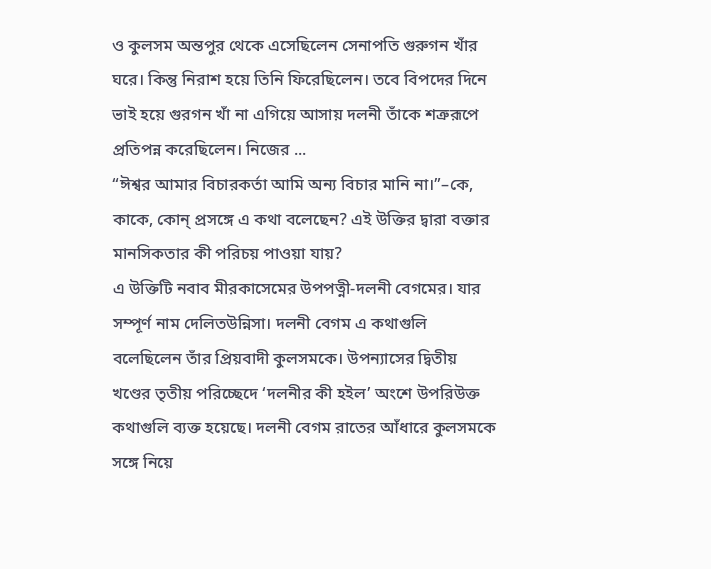ও কুলসম অন্তপুর থেকে এসেছিলেন সেনাপতি গুরুগন খাঁর ঘরে। কিন্তু নিরাশ হয়ে তিনি ফিরেছিলেন। তবে বিপদের দিনে ভাই হয়ে গুরগন খাঁ না এগিয়ে আসায় দলনী তাঁকে শত্রুরূপে প্রতিপন্ন করেছিলেন। নিজের ...
“ঈশ্বর আমার বিচারকর্তা আমি অন্য বিচার মানি না।”–কে, কাকে, কোন্ প্রসঙ্গে এ কথা বলেছেন? এই উক্তির দ্বারা বক্তার মানসিকতার কী পরিচয় পাওয়া যায়?
এ উক্তিটি নবাব মীরকাসেমের উপপত্নী-দলনী বেগমের। যার সম্পূর্ণ নাম দেলিতউন্নিসা। দলনী বেগম এ কথাগুলি বলেছিলেন তাঁর প্রিয়বাদী কুলসমকে। উপন্যাসের দ্বিতীয় খণ্ডের তৃতীয় পরিচ্ছেদে ‘দলনীর কী হইল’ অংশে উপরিউক্ত কথাগুলি ব্যক্ত হয়েছে। দলনী বেগম রাতের আঁধারে কুলসমকে সঙ্গে নিয়ে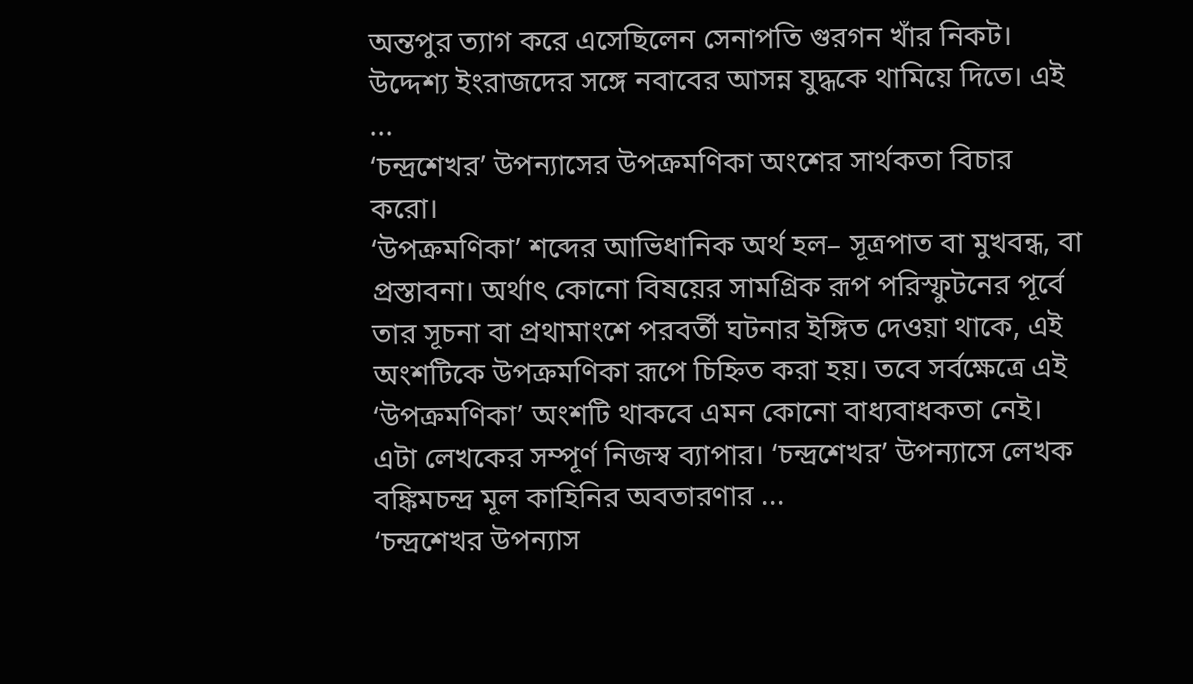অন্তপুর ত্যাগ করে এসেছিলেন সেনাপতি গুরগন খাঁর নিকট। উদ্দেশ্য ইংরাজদের সঙ্গে নবাবের আসন্ন যুদ্ধকে থামিয়ে দিতে। এই ...
‘চন্দ্রশেখর’ উপন্যাসের উপক্রমণিকা অংশের সার্থকতা বিচার করো।
‘উপক্রমণিকা’ শব্দের আভিধানিক অর্থ হল– সূত্রপাত বা মুখবন্ধ, বা প্রস্তাবনা। অর্থাৎ কোনো বিষয়ের সামগ্রিক রূপ পরিস্ফুটনের পূর্বে তার সূচনা বা প্রথামাংশে পরবর্তী ঘটনার ইঙ্গিত দেওয়া থাকে, এই অংশটিকে উপক্রমণিকা রূপে চিহ্নিত করা হয়। তবে সর্বক্ষেত্রে এই ‘উপক্রমণিকা’ অংশটি থাকবে এমন কোনো বাধ্যবাধকতা নেই। এটা লেখকের সম্পূর্ণ নিজস্ব ব্যাপার। ‘চন্দ্রশেখর’ উপন্যাসে লেখক বঙ্কিমচন্দ্র মূল কাহিনির অবতারণার ...
‘চন্দ্রশেখর উপন্যাস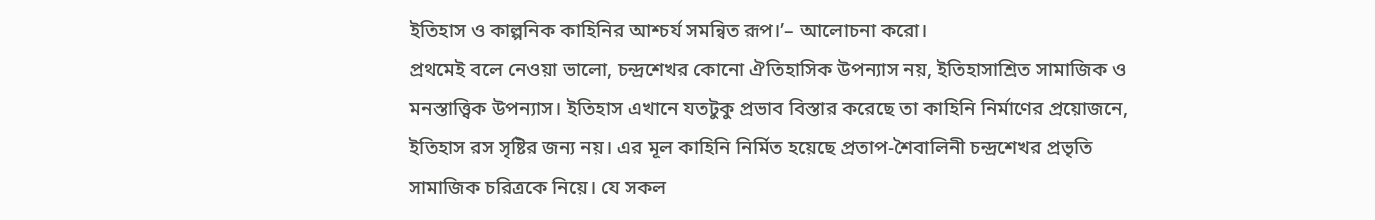ইতিহাস ও কাল্পনিক কাহিনির আশ্চর্য সমন্বিত রূপ।’– আলোচনা করো।
প্রথমেই বলে নেওয়া ভালো, চন্দ্রশেখর কোনো ঐতিহাসিক উপন্যাস নয়, ইতিহাসাশ্রিত সামাজিক ও মনস্তাত্ত্বিক উপন্যাস। ইতিহাস এখানে যতটুকু প্রভাব বিস্তার করেছে তা কাহিনি নির্মাণের প্রয়োজনে, ইতিহাস রস সৃষ্টির জন্য নয়। এর মূল কাহিনি নির্মিত হয়েছে প্রতাপ-শৈবালিনী চন্দ্রশেখর প্রভৃতি সামাজিক চরিত্রকে নিয়ে। যে সকল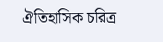ঐতিহাসিক চরিত্র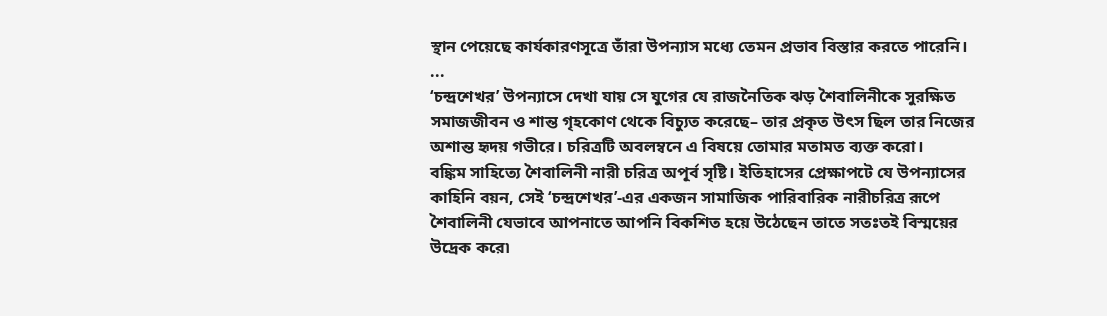স্থান পেয়েছে কার্যকারণসূত্রে তাঁরা উপন্যাস মধ্যে তেমন প্রভাব বিস্তার করতে পারেনি। ...
‘চন্দ্রশেখর’ উপন্যাসে দেখা যায় সে যুগের যে রাজনৈতিক ঝড় শৈবালিনীকে সুরক্ষিত সমাজজীবন ও শান্ত গৃহকোণ থেকে বিচ্যুত করেছে– তার প্রকৃত উৎস ছিল তার নিজের অশান্ত হৃদয় গভীরে। চরিত্রটি অবলম্বনে এ বিষয়ে তোমার মতামত ব্যক্ত করো।
বঙ্কিম সাহিত্যে শৈবালিনী নারী চরিত্র অপূর্ব সৃষ্টি। ইতিহাসের প্রেক্ষাপটে যে উপন্যাসের কাহিনি বয়ন, সেই ‘চন্দ্রশেখর’-এর একজন সামাজিক পারিবারিক নারীচরিত্র রূপে শৈবালিনী যেভাবে আপনাতে আপনি বিকশিত হয়ে উঠেছেন তাতে সতঃতই বিস্ময়ের উদ্রেক করে৷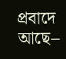প্রবাদে আছে–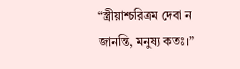“স্ত্রীয়াশ্চরিত্রম দেবা ন জানন্তি, মনুষ্য কতঃ।”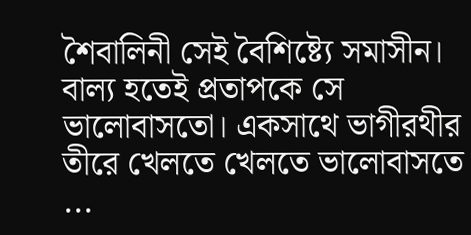শৈবালিনী সেই বৈশিষ্ট্যে সমাসীন। বাল্য হতেই প্রতাপকে সে ভালোবাসতো। একসাথে ভাগীরথীর তীরে খেলতে খেলতে ভালোবাসতে ...